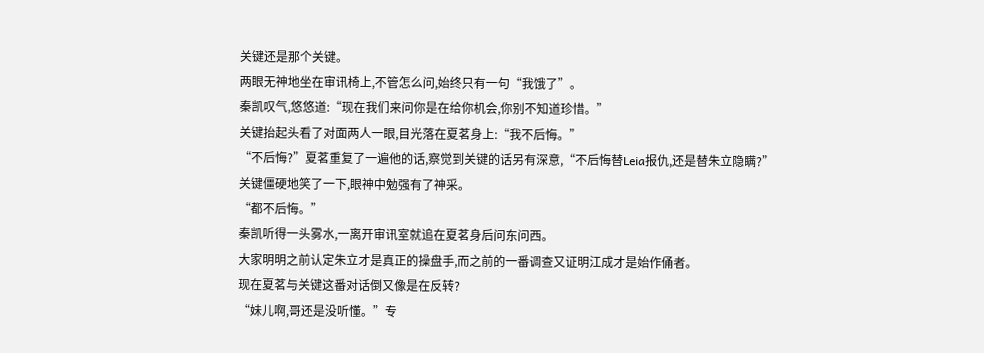关键还是那个关键。
两眼无神地坐在审讯椅上,不管怎么问,始终只有一句“我饿了”。
秦凯叹气,悠悠道:“现在我们来问你是在给你机会,你别不知道珍惜。”
关键抬起头看了对面两人一眼,目光落在夏茗身上:“我不后悔。”
“不后悔?”夏茗重复了一遍他的话,察觉到关键的话另有深意,“不后悔替Leia报仇,还是替朱立隐瞒?”
关键僵硬地笑了一下,眼神中勉强有了神采。
“都不后悔。”
秦凯听得一头雾水,一离开审讯室就追在夏茗身后问东问西。
大家明明之前认定朱立才是真正的操盘手,而之前的一番调查又证明江成才是始作俑者。
现在夏茗与关键这番对话倒又像是在反转?
“妹儿啊,哥还是没听懂。”专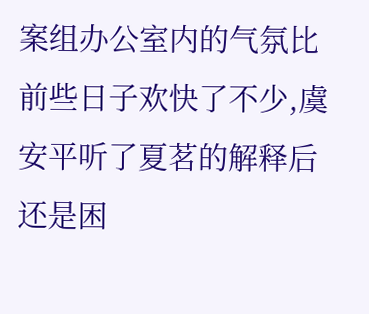案组办公室内的气氛比前些日子欢快了不少,虞安平听了夏茗的解释后还是困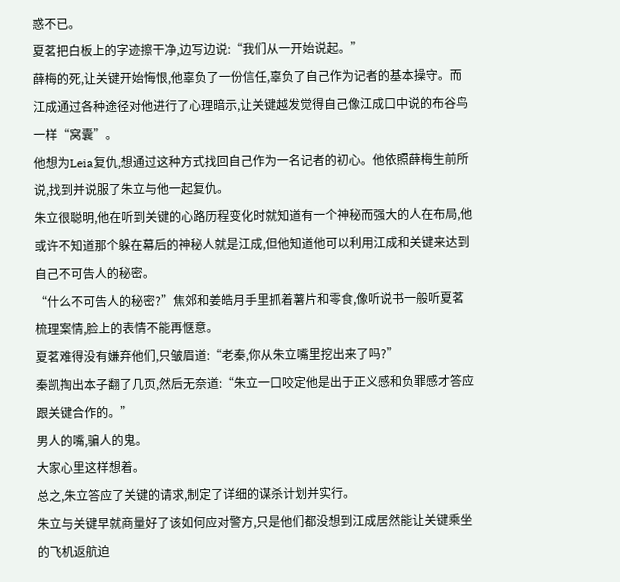惑不已。
夏茗把白板上的字迹擦干净,边写边说:“我们从一开始说起。”
薛梅的死,让关键开始悔恨,他辜负了一份信任,辜负了自己作为记者的基本操守。而江成通过各种途径对他进行了心理暗示,让关键越发觉得自己像江成口中说的布谷鸟一样“窝囊”。
他想为Leia复仇,想通过这种方式找回自己作为一名记者的初心。他依照薛梅生前所说,找到并说服了朱立与他一起复仇。
朱立很聪明,他在听到关键的心路历程变化时就知道有一个神秘而强大的人在布局,他或许不知道那个躲在幕后的神秘人就是江成,但他知道他可以利用江成和关键来达到自己不可告人的秘密。
“什么不可告人的秘密?”焦郊和姜皓月手里抓着薯片和零食,像听说书一般听夏茗梳理案情,脸上的表情不能再惬意。
夏茗难得没有嫌弃他们,只皱眉道:“老秦,你从朱立嘴里挖出来了吗?”
秦凯掏出本子翻了几页,然后无奈道:“朱立一口咬定他是出于正义感和负罪感才答应跟关键合作的。”
男人的嘴,骗人的鬼。
大家心里这样想着。
总之,朱立答应了关键的请求,制定了详细的谋杀计划并实行。
朱立与关键早就商量好了该如何应对警方,只是他们都没想到江成居然能让关键乘坐的飞机返航迫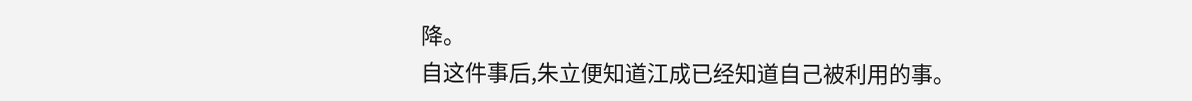降。
自这件事后,朱立便知道江成已经知道自己被利用的事。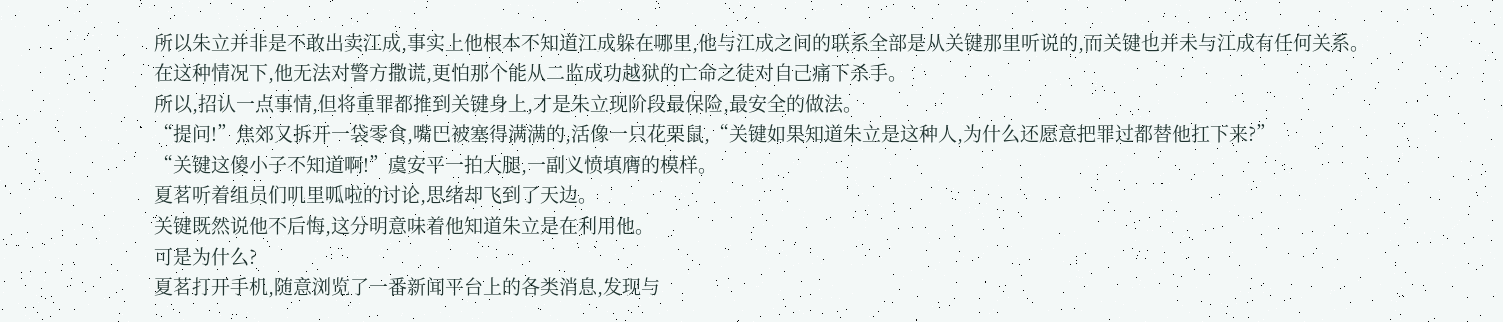所以朱立并非是不敢出卖江成,事实上他根本不知道江成躲在哪里,他与江成之间的联系全部是从关键那里听说的,而关键也并未与江成有任何关系。
在这种情况下,他无法对警方撒谎,更怕那个能从二监成功越狱的亡命之徒对自己痛下杀手。
所以,招认一点事情,但将重罪都推到关键身上,才是朱立现阶段最保险,最安全的做法。
“提问!”焦郊又拆开一袋零食,嘴巴被塞得满满的,活像一只花栗鼠,“关键如果知道朱立是这种人,为什么还愿意把罪过都替他扛下来?”
“关键这傻小子不知道啊!”虞安平一拍大腿,一副义愤填膺的模样。
夏茗听着组员们叽里呱啦的讨论,思绪却飞到了天边。
关键既然说他不后悔,这分明意味着他知道朱立是在利用他。
可是为什么?
夏茗打开手机,随意浏览了一番新闻平台上的各类消息,发现与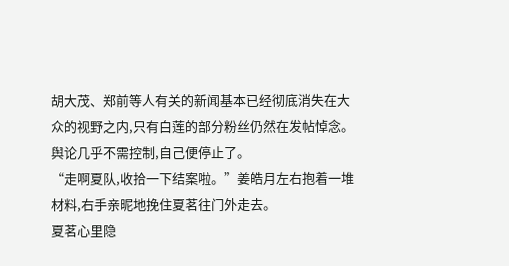胡大茂、郑前等人有关的新闻基本已经彻底消失在大众的视野之内,只有白莲的部分粉丝仍然在发帖悼念。
舆论几乎不需控制,自己便停止了。
“走啊夏队,收拾一下结案啦。”姜皓月左右抱着一堆材料,右手亲昵地挽住夏茗往门外走去。
夏茗心里隐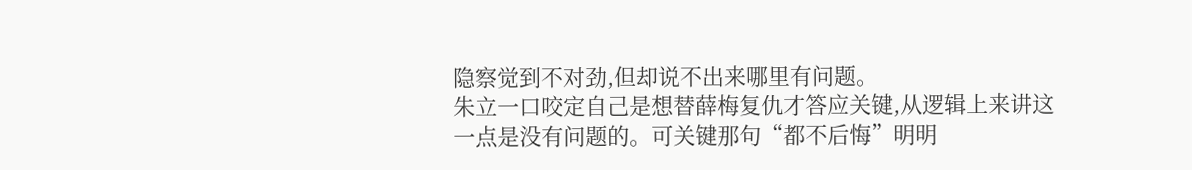隐察觉到不对劲,但却说不出来哪里有问题。
朱立一口咬定自己是想替薛梅复仇才答应关键,从逻辑上来讲这一点是没有问题的。可关键那句“都不后悔”明明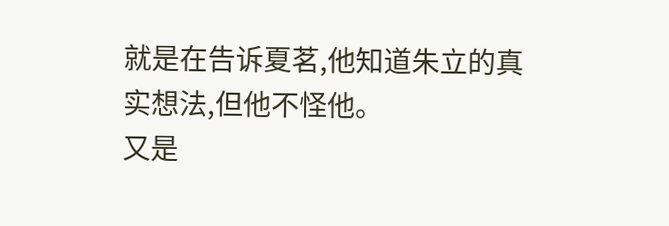就是在告诉夏茗,他知道朱立的真实想法,但他不怪他。
又是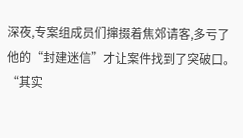深夜,专案组成员们撺掇着焦郊请客,多亏了他的“封建迷信”才让案件找到了突破口。
“其实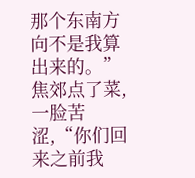那个东南方向不是我算出来的。”焦郊点了菜,一脸苦涩,“你们回来之前我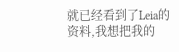就已经看到了Leia的资料,我想把我的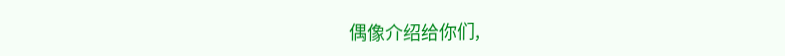偶像介绍给你们,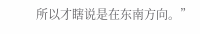所以才瞎说是在东南方向。”